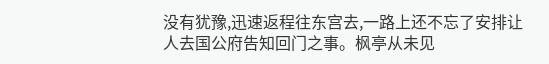没有犹豫,迅速返程往东宫去,一路上还不忘了安排让人去国公府告知回门之事。枫亭从未见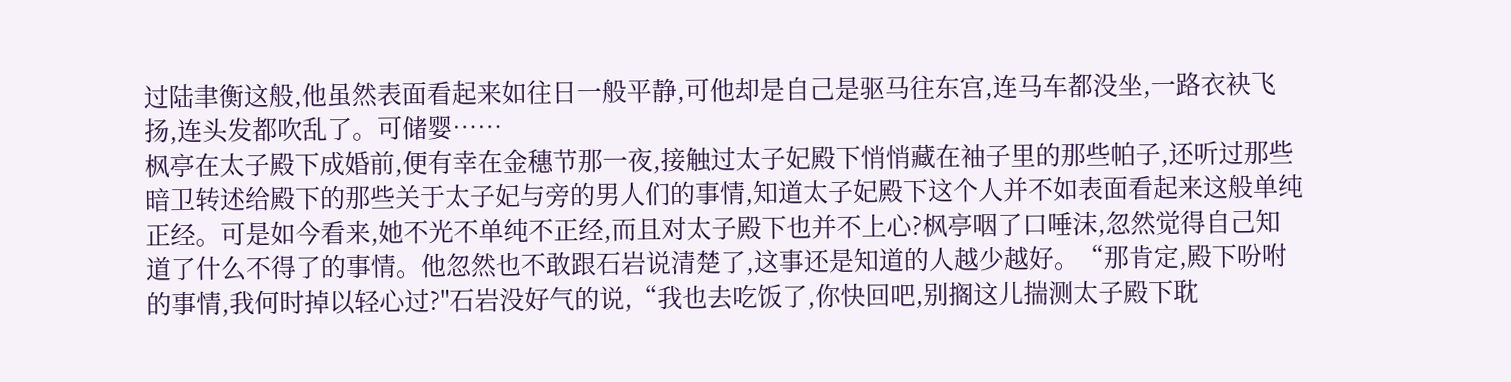过陆聿衡这般,他虽然表面看起来如往日一般平静,可他却是自己是驱马往东宫,连马车都没坐,一路衣袂飞扬,连头发都吹乱了。可储婴……
枫亭在太子殿下成婚前,便有幸在金穗节那一夜,接触过太子妃殿下悄悄藏在袖子里的那些帕子,还听过那些暗卫转述给殿下的那些关于太子妃与旁的男人们的事情,知道太子妃殿下这个人并不如表面看起来这般单纯正经。可是如今看来,她不光不单纯不正经,而且对太子殿下也并不上心?枫亭咽了口唾沫,忽然觉得自己知道了什么不得了的事情。他忽然也不敢跟石岩说清楚了,这事还是知道的人越少越好。“那肯定,殿下吩咐的事情,我何时掉以轻心过?"石岩没好气的说,“我也去吃饭了,你快回吧,别搁这儿揣测太子殿下耽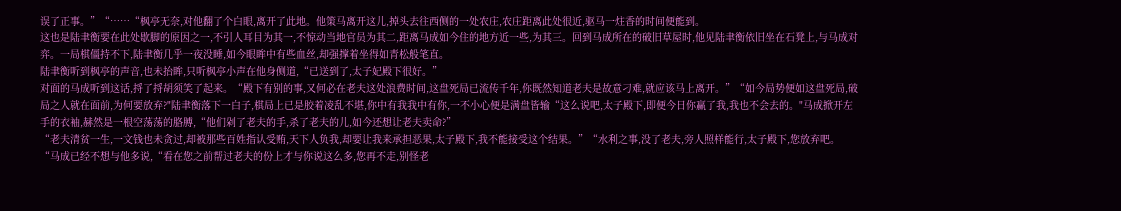误了正事。”“……“枫亭无奈,对他翻了个白眼,离开了此地。他策马离开这儿,掉头去往西侧的一处农庄,农庄距离此处很近,驱马一炷香的时间便能到。
这也是陆聿衡要在此处歇脚的原因之一,不引人耳目为其一,不惊动当地官员为其二,距离马成如今住的地方近一些,为其三。回到马成所在的破旧草屋时,他见陆聿衡依旧坐在石凳上,与马成对弈。一局棋僵持不下,陆聿衡几乎一夜没睡,如今眼眸中有些血丝,却强撑着坐得如青松般笔直。
陆聿衡听到枫亭的声音,也未抬眸,只听枫亭小声在他身侧道,“已送到了,太子妃殿下很好。”
对面的马成听到这话,捋了捋胡须笑了起来。“殿下有别的事,又何必在老夫这处浪费时间,这盘死局已流传千年,你既然知道老夫是故意刁难,就应该马上离开。”“如今局势便如这盘死局,破局之人就在面前,为何要放弃?"陆聿衡落下一白子,棋局上已是胶着凌乱不堪,你中有我我中有你,一不小心便是满盘皆输“这么说吧,太子殿下,即便今日你赢了我,我也不会去的。"马成掀开左手的衣袖,赫然是一根空荡荡的胳膊,“他们剁了老夫的手,杀了老夫的儿,如今还想让老夫卖命?”
“老夫清贫一生,一文钱也未贪过,却被那些百姓指认受贿,天下人负我,却要让我来承担恶果,太子殿下,我不能接受这个结果。”“水利之事,没了老夫,旁人照样能行,太子殿下,您放弃吧。“马成已经不想与他多说,“看在您之前帮过老夫的份上才与你说这么多,您再不走,别怪老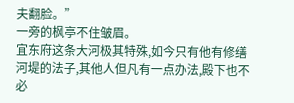夫翻脸。”
一旁的枫亭不住皱眉。
宜东府这条大河极其特殊,如今只有他有修缮河堤的法子,其他人但凡有一点办法,殿下也不必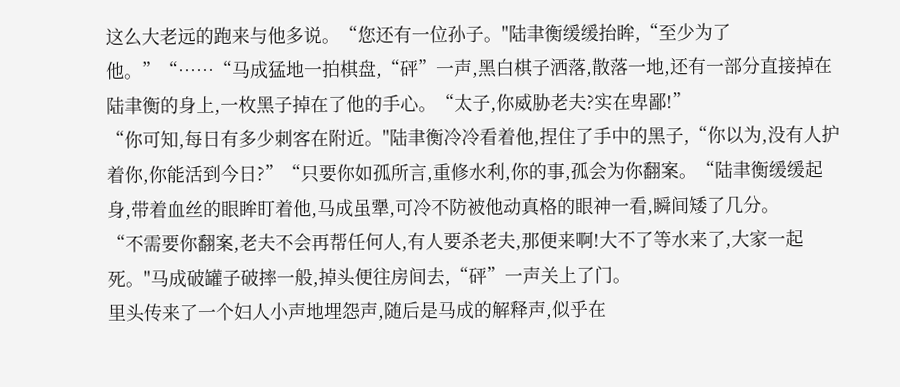这么大老远的跑来与他多说。“您还有一位孙子。"陆聿衡缓缓抬眸,“至少为了他。”“……“马成猛地一拍棋盘,“砰”一声,黑白棋子洒落,散落一地,还有一部分直接掉在陆聿衡的身上,一枚黑子掉在了他的手心。“太子,你威胁老夫?实在卑鄙!”
“你可知,每日有多少刺客在附近。"陆聿衡冷冷看着他,捏住了手中的黑子,“你以为,没有人护着你,你能活到今日?”“只要你如孤所言,重修水利,你的事,孤会为你翻案。“陆聿衡缓缓起身,带着血丝的眼眸盯着他,马成虽犟,可冷不防被他动真格的眼神一看,瞬间矮了几分。
“不需要你翻案,老夫不会再帮任何人,有人要杀老夫,那便来啊!大不了等水来了,大家一起死。"马成破罐子破摔一般,掉头便往房间去,“砰”一声关上了门。
里头传来了一个妇人小声地埋怨声,随后是马成的解释声,似乎在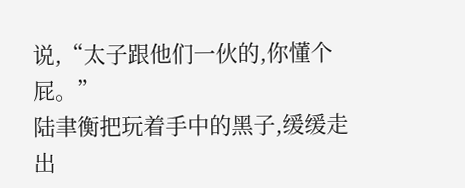说,“太子跟他们一伙的,你懂个屁。”
陆聿衡把玩着手中的黑子,缓缓走出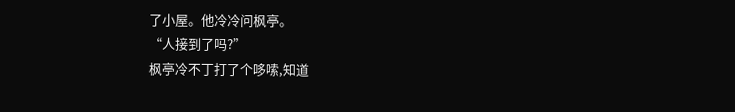了小屋。他冷冷问枫亭。
“人接到了吗?”
枫亭冷不丁打了个哆嗦,知道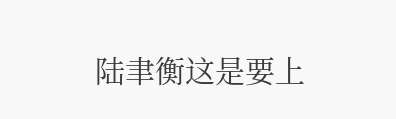陆聿衡这是要上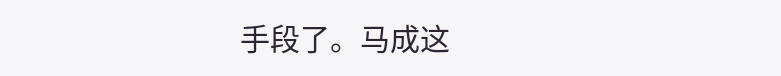手段了。马成这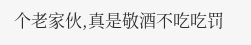个老家伙,真是敬酒不吃吃罚